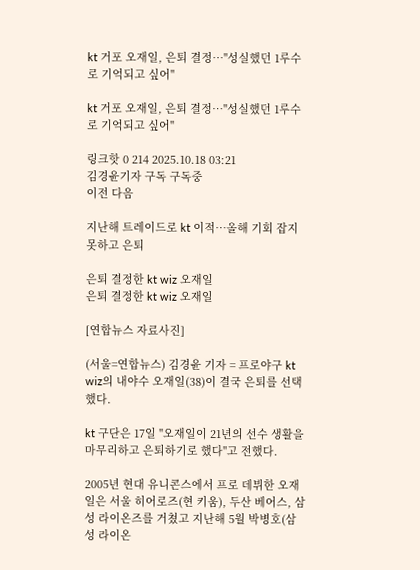kt 거포 오재일, 은퇴 결정…"성실했던 1루수로 기억되고 싶어"

kt 거포 오재일, 은퇴 결정…"성실했던 1루수로 기억되고 싶어"

링크핫 0 214 2025.10.18 03:21
김경윤기자 구독 구독중
이전 다음

지난해 트레이드로 kt 이적…올해 기회 잡지 못하고 은퇴

은퇴 결정한 kt wiz 오재일
은퇴 결정한 kt wiz 오재일

[연합뉴스 자료사진]

(서울=연합뉴스) 김경윤 기자 = 프로야구 kt wiz의 내야수 오재일(38)이 결국 은퇴를 선택했다.

kt 구단은 17일 "오재일이 21년의 선수 생활을 마무리하고 은퇴하기로 했다"고 전했다.

2005년 현대 유니콘스에서 프로 데뷔한 오재일은 서울 히어로즈(현 키움), 두산 베어스, 삼성 라이온즈를 거쳤고 지난해 5월 박병호(삼성 라이온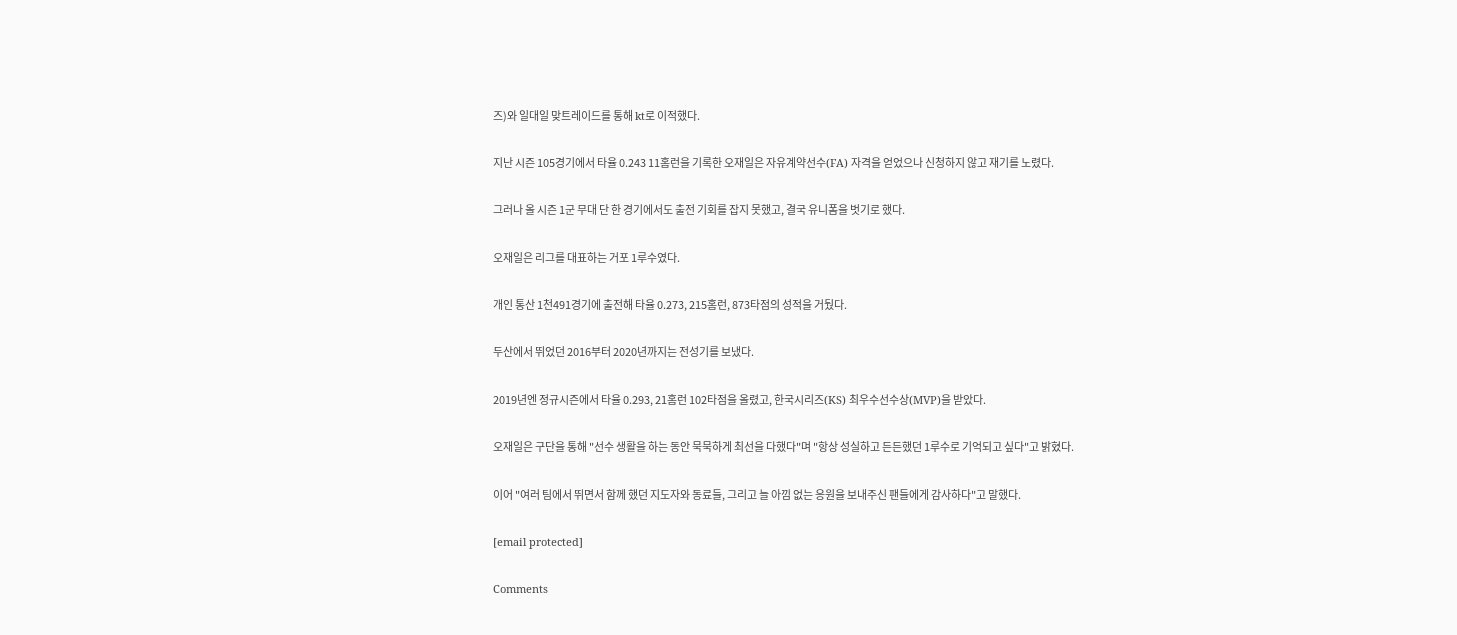즈)와 일대일 맞트레이드를 통해 kt로 이적했다.

지난 시즌 105경기에서 타율 0.243 11홈런을 기록한 오재일은 자유계약선수(FA) 자격을 얻었으나 신청하지 않고 재기를 노렸다.

그러나 올 시즌 1군 무대 단 한 경기에서도 출전 기회를 잡지 못했고, 결국 유니폼을 벗기로 했다.

오재일은 리그를 대표하는 거포 1루수였다.

개인 통산 1천491경기에 출전해 타율 0.273, 215홈런, 873타점의 성적을 거뒀다.

두산에서 뛰었던 2016부터 2020년까지는 전성기를 보냈다.

2019년엔 정규시즌에서 타율 0.293, 21홈런 102타점을 올렸고, 한국시리즈(KS) 최우수선수상(MVP)을 받았다.

오재일은 구단을 통해 "선수 생활을 하는 동안 묵묵하게 최선을 다했다"며 "항상 성실하고 든든했던 1루수로 기억되고 싶다"고 밝혔다.

이어 "여러 팀에서 뛰면서 함께 했던 지도자와 동료들, 그리고 늘 아낌 없는 응원을 보내주신 팬들에게 감사하다"고 말했다.

[email protected]

Comments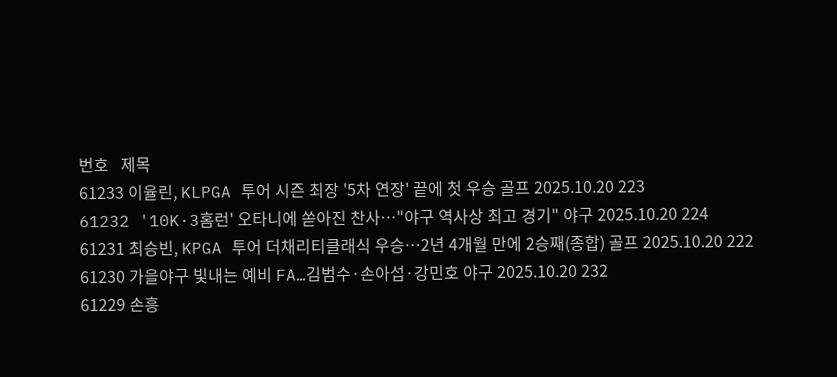번호   제목
61233 이율린, KLPGA 투어 시즌 최장 '5차 연장' 끝에 첫 우승 골프 2025.10.20 223
61232 '10K·3홈런' 오타니에 쏟아진 찬사…"야구 역사상 최고 경기" 야구 2025.10.20 224
61231 최승빈, KPGA 투어 더채리티클래식 우승…2년 4개월 만에 2승째(종합) 골프 2025.10.20 222
61230 가을야구 빛내는 예비 FA…김범수·손아섭·강민호 야구 2025.10.20 232
61229 손흥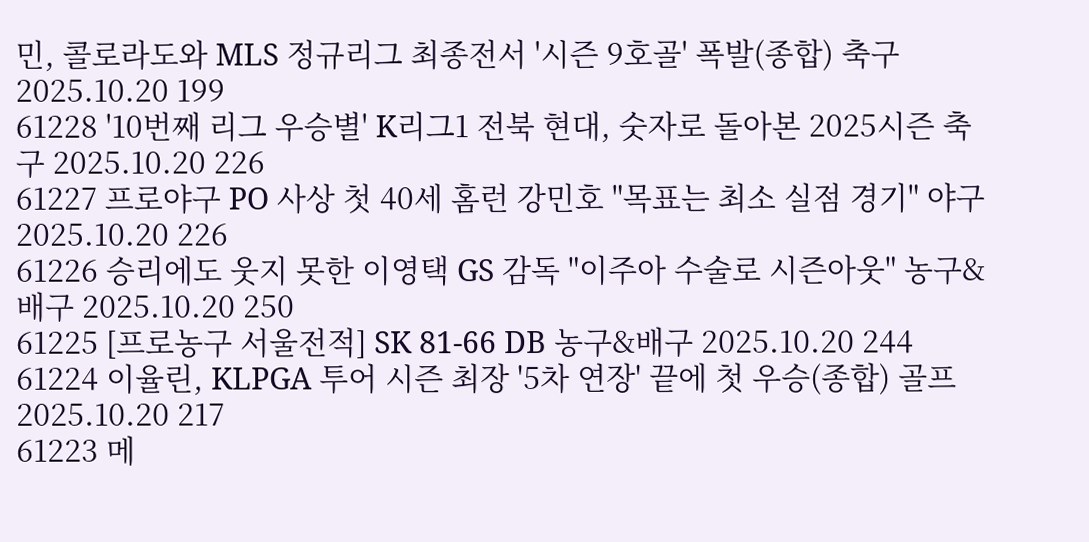민, 콜로라도와 MLS 정규리그 최종전서 '시즌 9호골' 폭발(종합) 축구 2025.10.20 199
61228 '10번째 리그 우승별' K리그1 전북 현대, 숫자로 돌아본 2025시즌 축구 2025.10.20 226
61227 프로야구 PO 사상 첫 40세 홈런 강민호 "목표는 최소 실점 경기" 야구 2025.10.20 226
61226 승리에도 웃지 못한 이영택 GS 감독 "이주아 수술로 시즌아웃" 농구&배구 2025.10.20 250
61225 [프로농구 서울전적] SK 81-66 DB 농구&배구 2025.10.20 244
61224 이율린, KLPGA 투어 시즌 최장 '5차 연장' 끝에 첫 우승(종합) 골프 2025.10.20 217
61223 메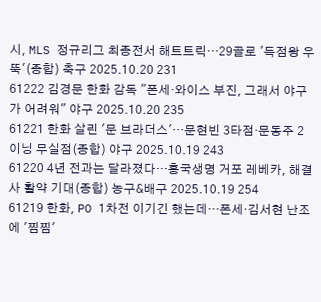시, MLS 정규리그 최종전서 해트트릭…29골로 '득점왕 우뚝'(종합) 축구 2025.10.20 231
61222 김경문 한화 감독 "폰세·와이스 부진, 그래서 야구가 어려워" 야구 2025.10.20 235
61221 한화 살린 '문 브라더스'…문현빈 3타점·문동주 2이닝 무실점(종합) 야구 2025.10.19 243
61220 4년 전과는 달라졌다…흥국생명 거포 레베카, 해결사 활약 기대(종합) 농구&배구 2025.10.19 254
61219 한화, PO 1차전 이기긴 했는데…폰세·김서현 난조에 '찜찜'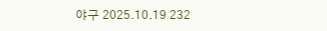야구 2025.10.19 232